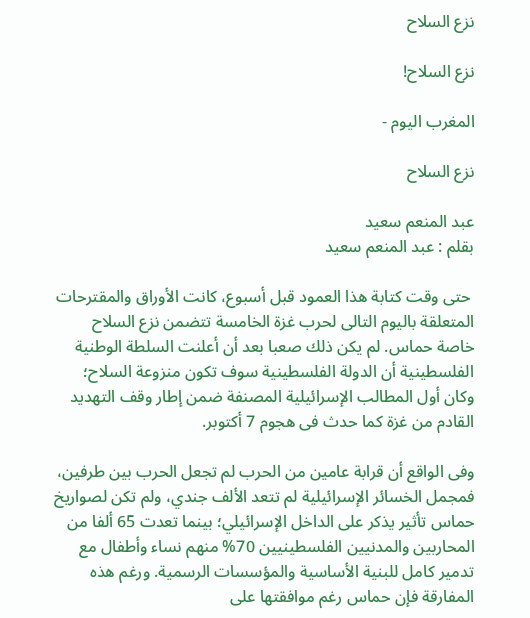نزع السلاح

نزع السلاح!

المغرب اليوم -

نزع السلاح

عبد المنعم سعيد
بقلم : عبد المنعم سعيد

 حتى وقت كتابة هذا العمود قبل أسبوع، كانت الأوراق والمقترحات المتعلقة باليوم التالى لحرب غزة الخامسة تتضمن نزع السلاح خاصة حماس. لم يكن ذلك صعبا بعد أن أعلنت السلطة الوطنية الفلسطينية أن الدولة الفلسطينية سوف تكون منزوعة السلاح؛ وكان أول المطالب الإسرائيلية المصنفة ضمن إطار وقف التهديد القادم من غزة كما حدث فى هجوم 7 أكتوبر.

وفى الواقع أن قرابة عامين من الحرب لم تجعل الحرب بين طرفين، فمجمل الخسائر الإسرائيلية لم تتعد الألف جندي، ولم تكن لصواريخ حماس تأثير يذكر على الداخل الإسرائيلي؛ بينما تعدت 65 ألفا من المحاربين والمدنيين الفلسطينيين 70% منهم نساء وأطفال مع تدمير كامل للبنية الأساسية والمؤسسات الرسمية. ورغم هذه المفارقة فإن حماس رغم موافقتها على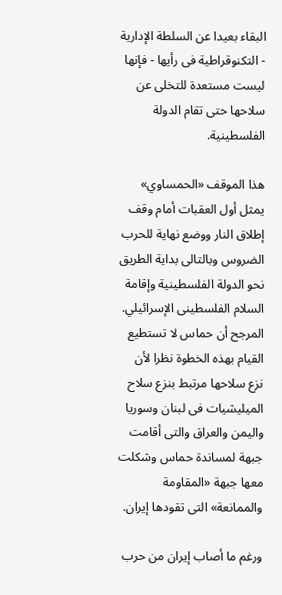البقاء بعيدا عن السلطة الإدارية - التكنوقراطية فى رأيها - فإنها ليست مستعدة للتخلى عن سلاحها حتى تقام الدولة الفلسطينية.

هذا الموقف «الحمساوي» يمثل أول العقبات أمام وقف إطلاق النار ووضع نهاية للحرب الضروس وبالتالى بداية الطريق نحو الدولة الفلسطينية وإقامة السلام الفلسطينى الإسرائيلي. المرجح أن حماس لا تستطيع القيام بهذه الخطوة نظرا لأن نزع سلاحها مرتبط بنزع سلاح الميليشيات فى لبنان وسوريا واليمن والعراق والتى أقامت جبهة لمساندة حماس وشكلت معها جبهة «المقاومة والممانعة» التى تقودها إيران.

ورغم ما أصاب إيران من حرب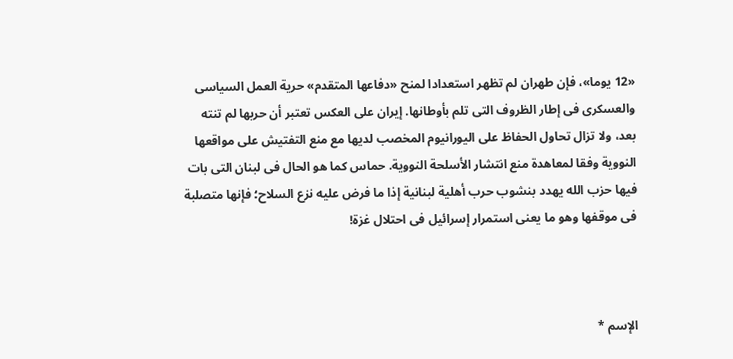«12 يوما»، فإن طهران لم تظهر استعدادا لمنح «دفاعها المتقدم» حرية العمل السياسى والعسكرى فى إطار الظروف التى تلم بأوطانها. إيران على العكس تعتبر أن حربها لم تنته بعد، ولا تزال تحاول الحفاظ على اليورانيوم المخصب لديها مع منع التفتيش على مواقعها النووية وفقا لمعاهدة منع انتشار الأسلحة النووية. حماس كما هو الحال فى لبنان التى بات فيها حزب الله يهدد بنشوب حرب أهلية لبنانية إذا ما فرض عليه نزع السلاح؛ فإنها متصلبة فى موقفها وهو ما يعنى استمرار إسرائيل فى احتلال غزة!



الإسم *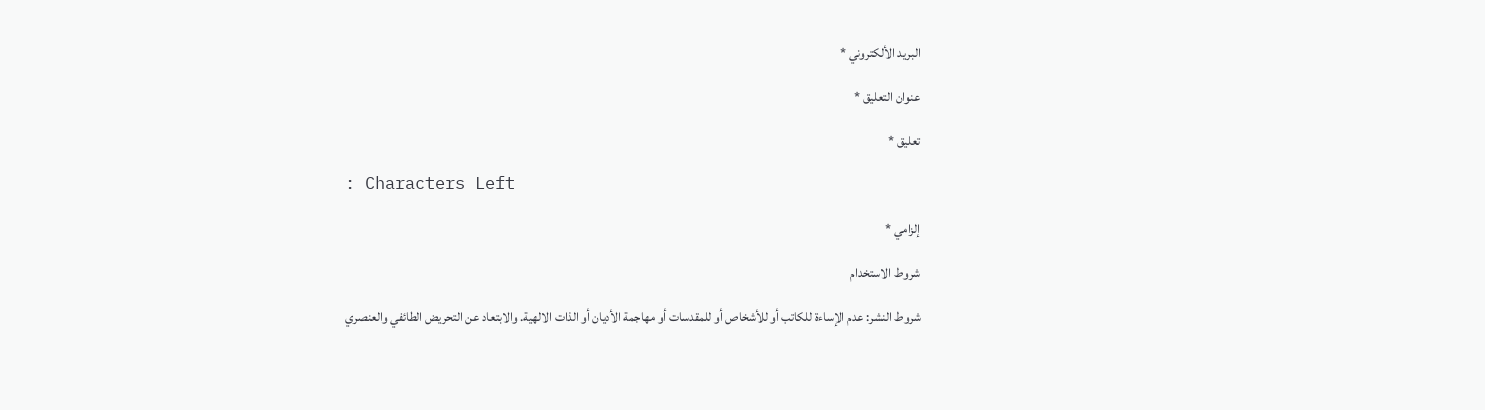البريد الألكتروني *

عنوان التعليق *

تعليق *

: Characters Left

إلزامي *

شروط الاستخدام

شروط النشر: عدم الإساءة للكاتب أو للأشخاص أو للمقدسات أو مهاجمة الأديان أو الذات الالهية. والابتعاد عن التحريض الطائفي والعنصري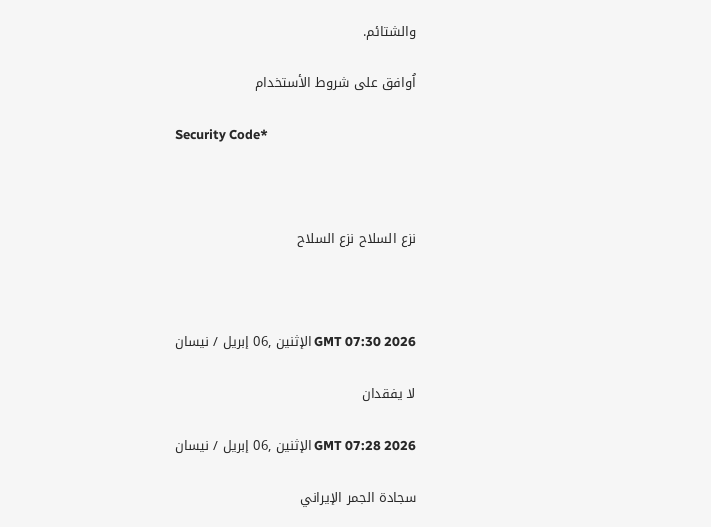والشتائم.

اُوافق على شروط الأستخدام

Security Code*



نزع السلاح نزع السلاح



GMT 07:30 2026 الإثنين ,06 إبريل / نيسان

لا يفقدان

GMT 07:28 2026 الإثنين ,06 إبريل / نيسان

سجادة الجمر الإيراني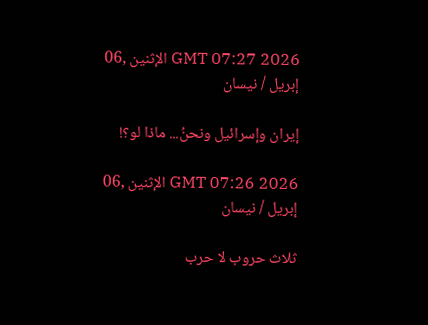GMT 07:27 2026 الإثنين ,06 إبريل / نيسان

إيران وإسرائيل ونحنُ... ماذا لو؟!

GMT 07:26 2026 الإثنين ,06 إبريل / نيسان

ثلاث حروب لا حرب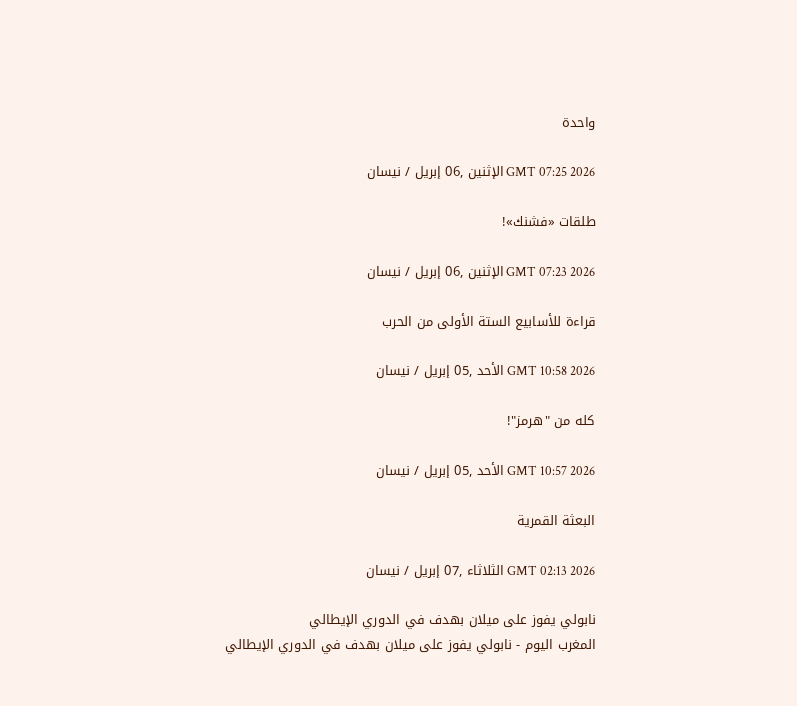واحدة

GMT 07:25 2026 الإثنين ,06 إبريل / نيسان

طلقات «فشنك»!

GMT 07:23 2026 الإثنين ,06 إبريل / نيسان

قراءة للأسابيع الستة الأولى من الحرب

GMT 10:58 2026 الأحد ,05 إبريل / نيسان

كله من "هرمز"!

GMT 10:57 2026 الأحد ,05 إبريل / نيسان

البعثة القمرية

GMT 02:13 2026 الثلاثاء ,07 إبريل / نيسان

نابولي يفوز على ميلان بهدف في الدوري الإيطالي
المغرب اليوم - نابولي يفوز على ميلان بهدف في الدوري الإيطالي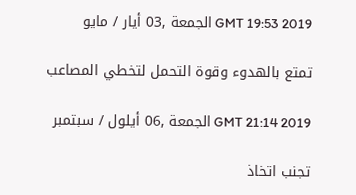GMT 19:53 2019 الجمعة ,03 أيار / مايو

تمتع بالهدوء وقوة التحمل لتخطي المصاعب

GMT 21:14 2019 الجمعة ,06 أيلول / سبتمبر

تجنب اتخاذ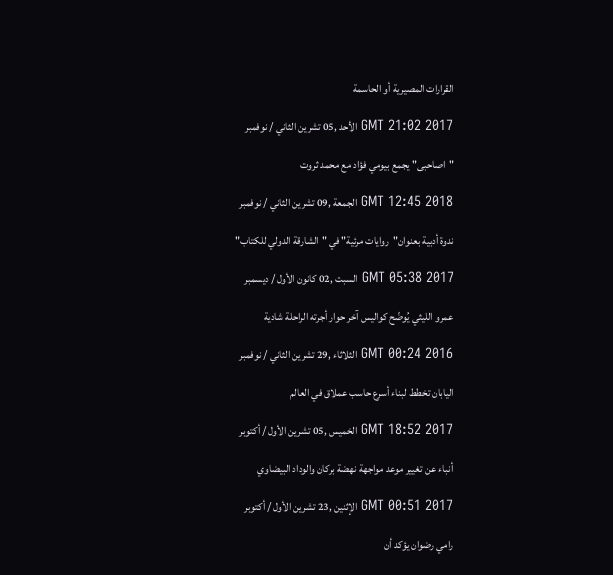القرارات المصيرية أو الحاسمة

GMT 21:02 2017 الأحد ,05 تشرين الثاني / نوفمبر

"اصاحبى" يجمع بيومي فؤاد مع محمد ثروت

GMT 12:45 2018 الجمعة ,09 تشرين الثاني / نوفمبر

ندوة أدبية بعنوان"روايات مرئية" في "الشارقة الدولي للكتاب"

GMT 05:38 2017 السبت ,02 كانون الأول / ديسمبر

عمرو الليثي يُوضّح كواليس آخر حوار أجرته الراحلة شادية

GMT 00:24 2016 الثلاثاء ,29 تشرين الثاني / نوفمبر

اليابان تخطط لبناء أسرع حاسب عملاق في العالم

GMT 18:52 2017 الخميس ,05 تشرين الأول / أكتوبر

أنباء عن تغيير موعد مواجهة نهضة بركان والوداد البيضاوي

GMT 00:51 2017 الإثنين ,23 تشرين الأول / أكتوبر

رامي رضوان يؤكد أن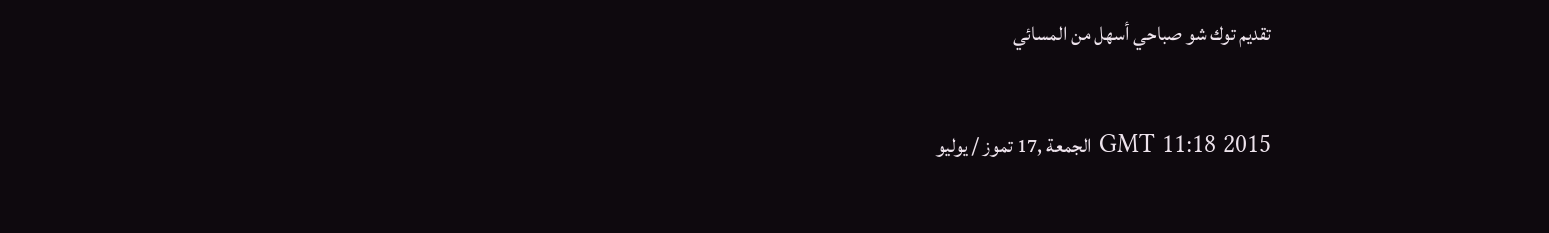تقديم توك شو صباحي أسهل من المسائي

GMT 11:18 2015 الجمعة ,17 تموز / يوليو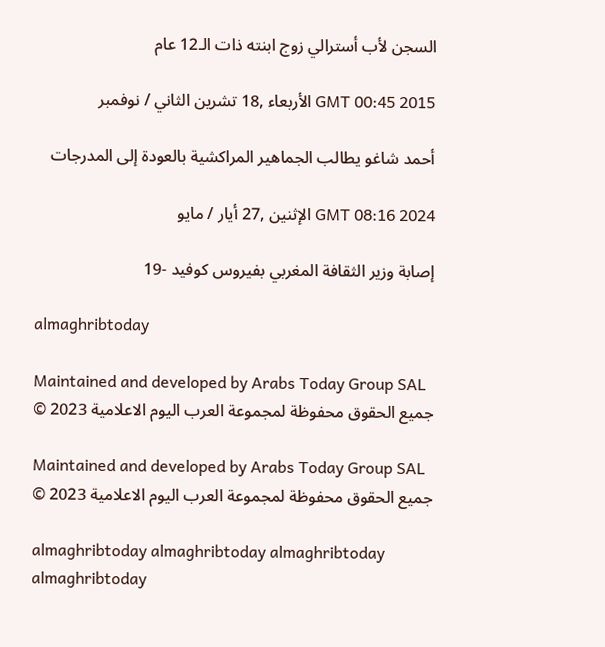السجن لأب أسترالي زوج ابنته ذات الـ12 عام

GMT 00:45 2015 الأربعاء ,18 تشرين الثاني / نوفمبر

أحمد شاغو يطالب الجماهير المراكشية بالعودة إلى المدرجات

GMT 08:16 2024 الإثنين ,27 أيار / مايو

إصابة وزير الثقافة المغربي بفيروس كوفيد -19

almaghribtoday

Maintained and developed by Arabs Today Group SAL
جميع الحقوق محفوظة لمجموعة العرب اليوم الاعلامية 2023 ©

Maintained and developed by Arabs Today Group SAL
جميع الحقوق محفوظة لمجموعة العرب اليوم الاعلامية 2023 ©

almaghribtoday almaghribtoday almaghribtoday almaghribtoday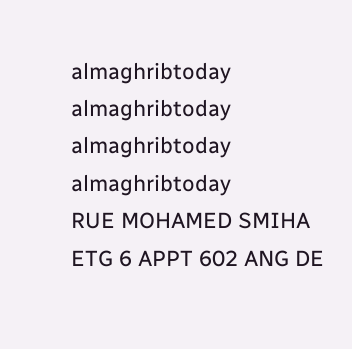almaghribtoday almaghribtoday almaghribtoday
almaghribtoday
RUE MOHAMED SMIHA ETG 6 APPT 602 ANG DE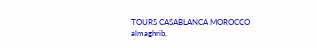TOURS CASABLANCA MOROCCO
almaghrib,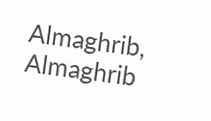Almaghrib, Almaghrib